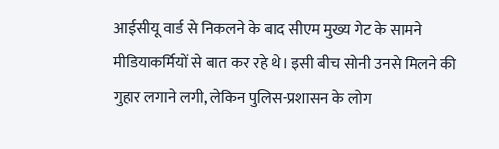आईसीयू वार्ड से निकलने के बाद सीएम मुख्य गेट के सामने मीडियाकर्मियों से बात कर रहे थे। इसी बीच सोनी उनसे मिलने की गुहार लगाने लगी, लेकिन पुलिस-प्रशासन के लोग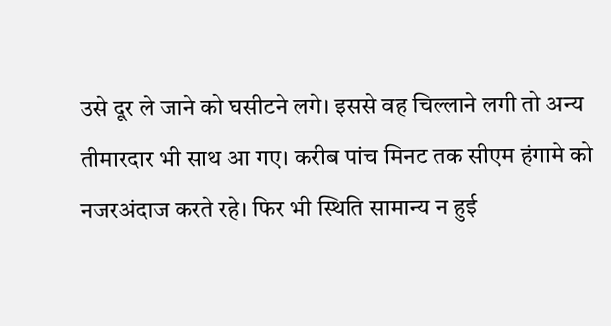उसे दूर ले जाने को घसीटने लगे। इससे वह चिल्लाने लगी तो अन्य तीमारदार भी साथ आ गए। करीब पांच मिनट तक सीएम हंगामे को नजरअंदाज करते रहे। फिर भी स्थिति सामान्य न हुई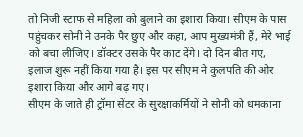तो निजी स्टाफ से महिला को बुलाने का इशारा किया। सीएम के पास पहुंचकर सोनी ने उनके पैर छुए और कहा, आप मुख्यमंत्री हैं, मेरे भाई को बचा लीजिए। डॉक्टर उसके पैर काट देंगे। दो दिन बीत गए, इलाज शुरू नहीं किया गया है। इस पर सीएम ने कुलपति की ओर इशारा किया और आगे बढ़ गए।
सीएम के जाते ही ट्रॉमा सेंटर के सुरक्षाकर्मियों ने सोनी को धमकाना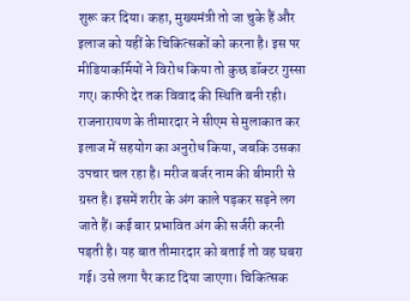शुरू कर दिया। कहा, मुख्यमंत्री तो जा चुके हैं और इलाज को यहीं के चिकित्सकों को करना है। इस पर मीडियाकर्मियों ने विरोध किया तो कुछ डॉक्टर गुस्सा गए। काफी देर तक विवाद की स्थिति बनी रही।
राजनारायण के तीमारदार ने सीएम से मुलाकात कर इलाज में सहयोग का अनुरोध किया, जबकि उसका उपचार चल रहा है। मरीज बर्जर नाम की बीमारी से ग्रस्त है। इसमें शरीर के अंग काले पड़कर सड़ने लग जाते हैं। कई बार प्रभावित अंग की सर्जरी करनी पड़ती है। यह बात तीमारदार को बताई तो वह घबरा गई। उसे लगा पैर काट दिया जाएगा। चिकित्सक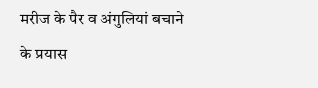मरीज के पैर व अंगुलियां बचाने के प्रयास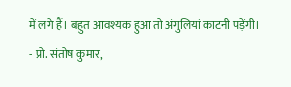में लगे हैं। बहुत आवश्यक हुआ तो अंगुलियां काटनी पड़ेंगी।
- प्रो. संतोष कुमार,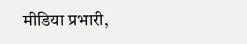मीडिया प्रभारी,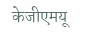केजीएमयू